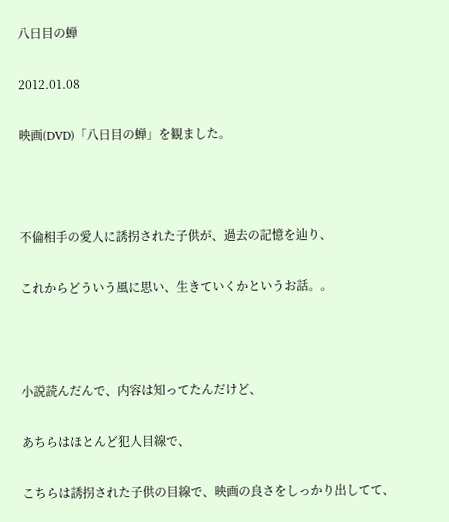八日目の蝉

2012.01.08

映画(DVD)「八日目の蝉」を観ました。



不倫相手の愛人に誘拐された子供が、過去の記憶を辿り、

これからどういう風に思い、生きていくかというお話。。



小説読んだんで、内容は知ってたんだけど、

あちらはほとんど犯人目線で、

こちらは誘拐された子供の目線で、映画の良さをしっかり出してて、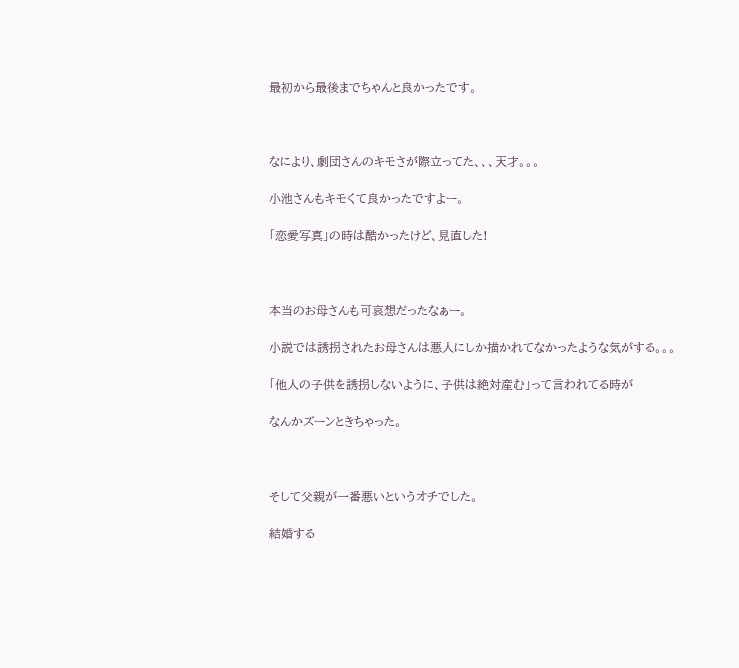最初から最後までちゃんと良かったです。



なにより、劇団さんのキモさが際立ってた、、、天才。。。

小池さんもキモくて良かったですよー。

「恋愛写真」の時は酷かったけど、見直した!



本当のお母さんも可哀想だったなぁー。

小説では誘拐されたお母さんは悪人にしか描かれてなかったような気がする。。。

「他人の子供を誘拐しないように、子供は絶対産む」って言われてる時が

なんかズーンときちゃった。



そして父親が一番悪いというオチでした。

結婚する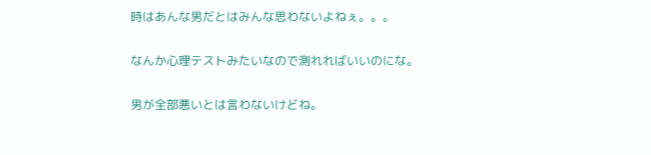時はあんな男だとはみんな思わないよねぇ。。。

なんか心理テストみたいなので測れればいいのにな。

男が全部悪いとは言わないけどね。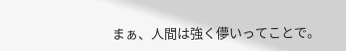まぁ、人間は強く儚いってことで。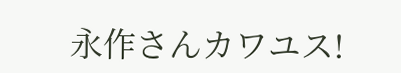永作さんカワユス!